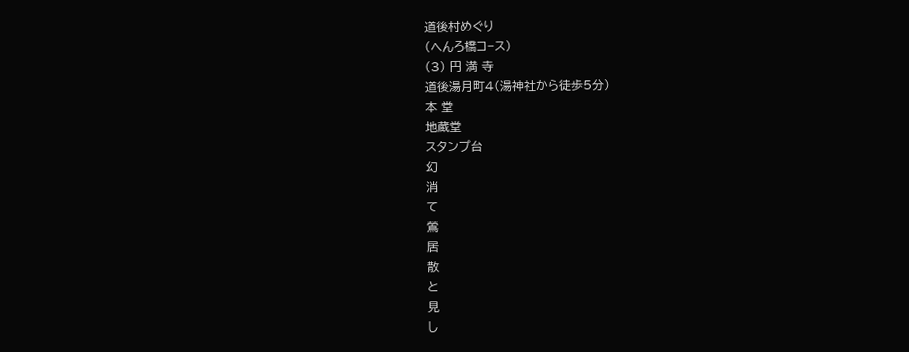道後村めぐり
(へんろ橋コ−ス)
(3) 円 満 寺
道後湯月町4(湯神社から徒歩5分)
本 堂
地蔵堂
スタンプ台
幻
消
て
鶯
居
散
と
見
し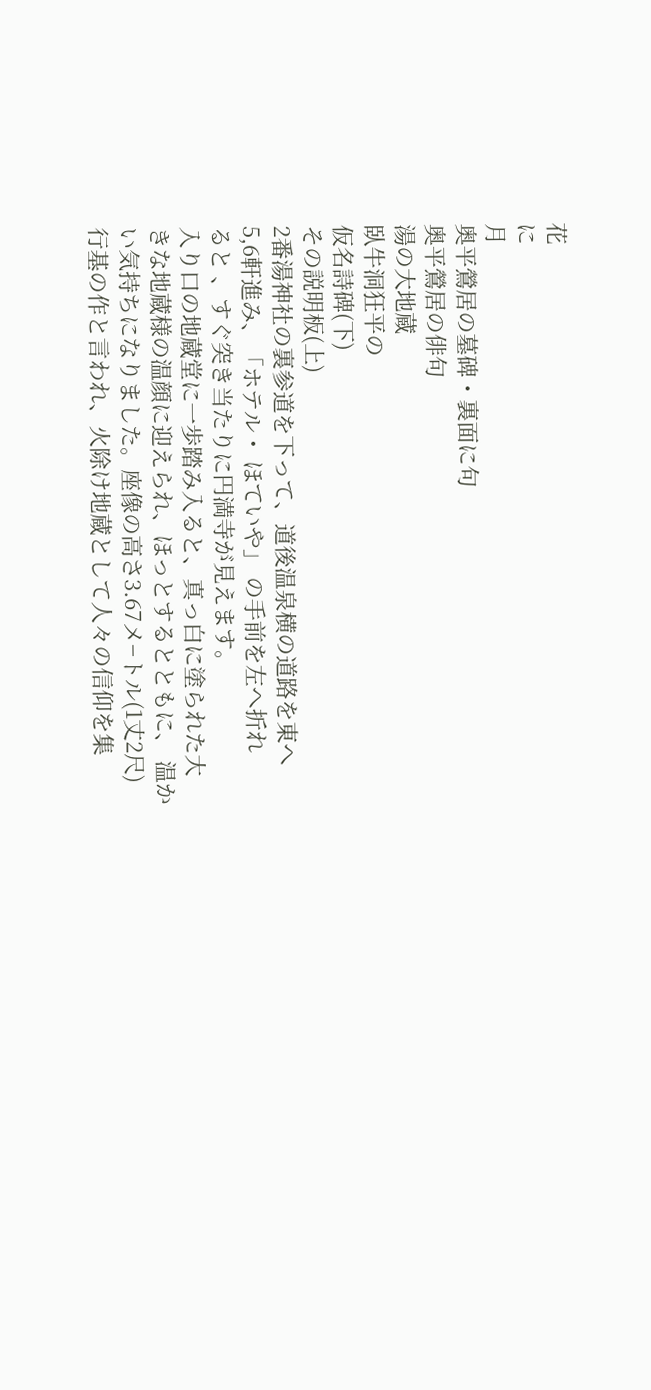花
に
月
奥平鶯居の墓碑・裏面に句
奥平鶯居の俳句
湯の大地蔵
臥牛洞狂平の
仮名詩碑(下)
その説明板(上)
2番湯神社の裏参道を下って、道後温泉横の道路を東へ
5,6軒進み、「ホテル・ ほていや」 の手前を左へ折れ
ると 、すぐ突き当たりに円満寺が見えます。
入り口の地蔵堂に一歩踏み入ると、真っ白に塗られた大
きな地蔵様の温顔に迎えられ、ほっとするとともに、 温か
い気持ちになりました。座像の高さ3.67メ−トル(1丈2尺)
行基の作と言われ、火除け地蔵として人々の信仰を集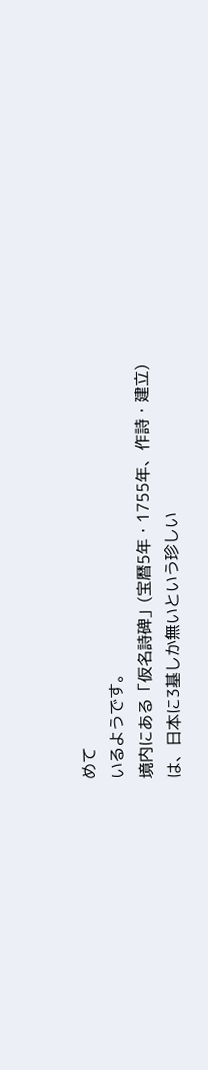めて
いるようです。
境内にある「仮名詩碑」(宝暦5年・1755年、作詩・建立)
は、日本に3基しか無いという珍しい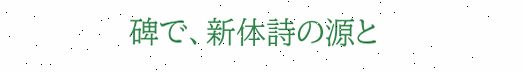碑で、新体詩の源と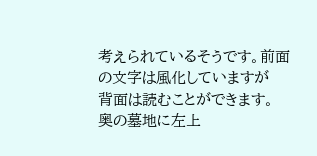考えられているそうです。前面の文字は風化していますが
背面は読むことができます。
奥の墓地に左上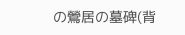の鶯居の墓碑(背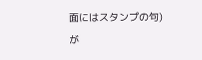面にはスタンプの句)
が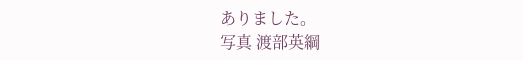ありました。
写真 渡部英綱